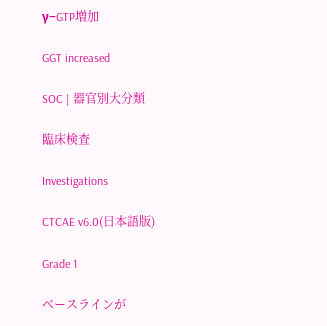γ−GTP増加

GGT increased

SOC | 器官別大分類

臨床検査

Investigations

CTCAE v6.0(日本語版)

Grade 1

ベースラインが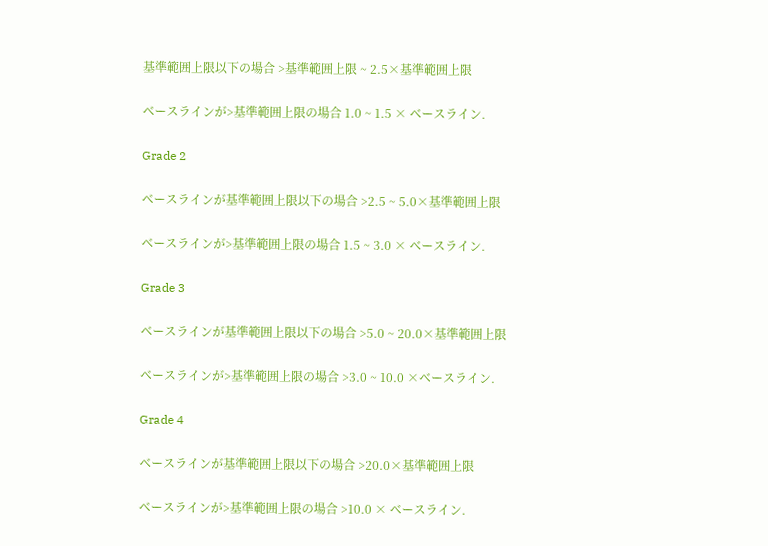基準範囲上限以下の場合 >基準範囲上限 ~ 2.5×基準範囲上限

ベースラインが>基準範囲上限の場合 1.0 ~ 1.5 × ベースライン.

Grade 2

ベースラインが基準範囲上限以下の場合 >2.5 ~ 5.0×基準範囲上限

ベースラインが>基準範囲上限の場合 1.5 ~ 3.0 × ベースライン.

Grade 3

ベースラインが基準範囲上限以下の場合 >5.0 ~ 20.0×基準範囲上限

ベースラインが>基準範囲上限の場合 >3.0 ~ 10.0 ×ベースライン.

Grade 4

ベースラインが基準範囲上限以下の場合 >20.0×基準範囲上限

ベースラインが>基準範囲上限の場合 >10.0 × ベースライン.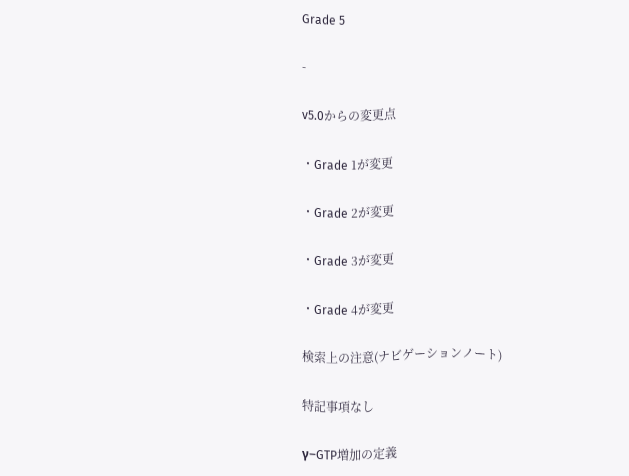Grade 5

-

v5.0からの変更点

・Grade 1が変更

・Grade 2が変更

・Grade 3が変更

・Grade 4が変更

検索上の注意(ナビゲーションノート)

特記事項なし

γ−GTP増加の定義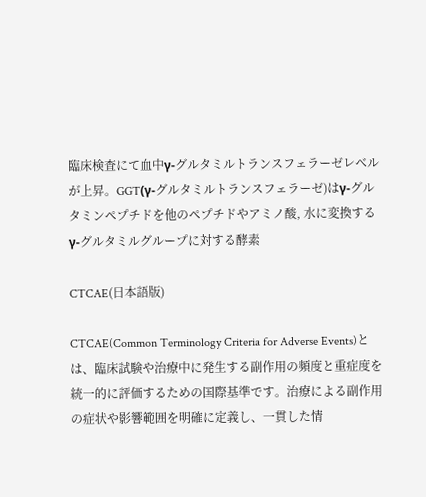臨床検査にて血中γ-グルタミルトランスフェラーゼレベルが上昇。GGT(γ-グルタミルトランスフェラーゼ)はγ-グルタミンペプチドを他のペプチドやアミノ酸, 水に変換するγ-グルタミルグループに対する酵素

CTCAE(日本語版)

CTCAE(Common Terminology Criteria for Adverse Events)とは、臨床試験や治療中に発生する副作用の頻度と重症度を統一的に評価するための国際基準です。治療による副作用の症状や影響範囲を明確に定義し、一貫した情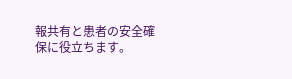報共有と患者の安全確保に役立ちます。